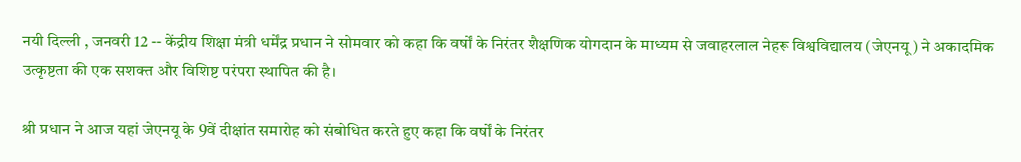नयी दिल्ली , जनवरी 12 -- केंद्रीय शिक्षा मंत्री धर्मेंद्र प्रधान ने सोमवार को कहा कि वर्षों के निरंतर शैक्षणिक योगदान के माध्यम से जवाहरलाल नेहरू विश्वविद्यालय (जेएनयू) ने अकादमिक उत्कृष्टता की एक सशक्त और विशिष्ट परंपरा स्थापित की है।

श्री प्रधान ने आज यहां जेएनयू के 9वें दीक्षांत समारोह को संबोधित करते हुए कहा कि वर्षों के निरंतर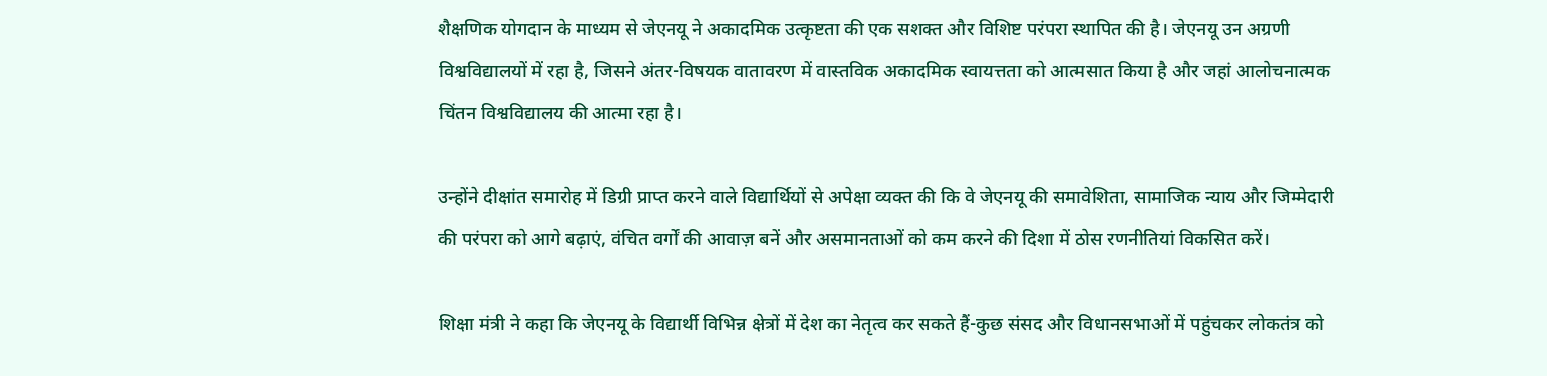शैक्षणिक योगदान के माध्यम से जेएनयू ने अकादमिक उत्कृष्टता की एक सशक्त और विशिष्ट परंपरा स्थापित की है। जेएनयू उन अग्रणी विश्वविद्यालयों में रहा है, जिसने अंतर-विषयक वातावरण में वास्तविक अकादमिक स्वायत्तता को आत्मसात किया है और जहां आलोचनात्मक चिंतन विश्वविद्यालय की आत्मा रहा है।

उन्होंने दीक्षांत समारोह में डिग्री प्राप्त करने वाले विद्यार्थियों से अपेक्षा व्यक्त की कि वे जेएनयू की समावेशिता, सामाजिक न्याय और जिम्मेदारी की परंपरा को आगे बढ़ाएं, वंचित वर्गों की आवाज़ बनें और असमानताओं को कम करने की दिशा में ठोस रणनीतियां विकसित करें।

शिक्षा मंत्री ने कहा कि जेएनयू के विद्यार्थी विभिन्न क्षेत्रों में देश का नेतृत्व कर सकते हैं-कुछ संसद और विधानसभाओं में पहुंचकर लोकतंत्र को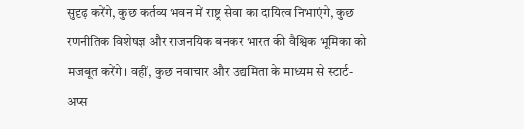सुदृढ़ करेंगे, कुछ कर्तव्य भवन में राष्ट्र सेवा का दायित्व निभाएंगे, कुछ रणनीतिक विशेषज्ञ और राजनयिक बनकर भारत की वैश्विक भूमिका को मजबूत करेंगे। वहीं, कुछ नवाचार और उद्यमिता के माध्यम से स्टार्ट-अप्स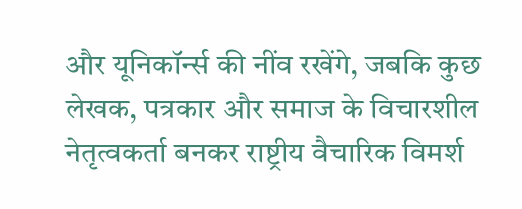और यूनिकॉर्न्स की नींव रखेंगे, जबकि कुछ लेखक, पत्रकार और समाज के विचारशील नेतृत्वकर्ता बनकर राष्ट्रीय वैचारिक विमर्श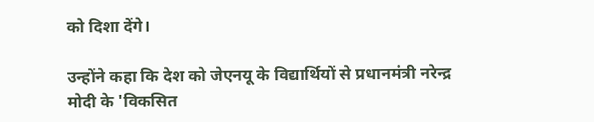को दिशा देंगे।

उन्होंने कहा कि देश को जेएनयू के विद्यार्थियों से प्रधानमंत्री नरेन्द्र मोदी के 'विकसित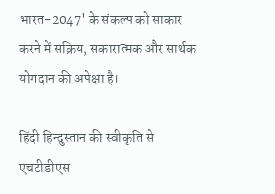भारत-2047' के संकल्प को साकार करने में सक्रिय, सकारात्मक और सार्थक योगदान की अपेक्षा है।

हिंदी हिन्दुस्तान की स्वीकृति से एचटीडीएस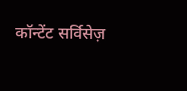कॉन्टेंट सर्विसेज़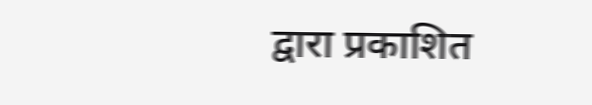द्वारा प्रकाशित